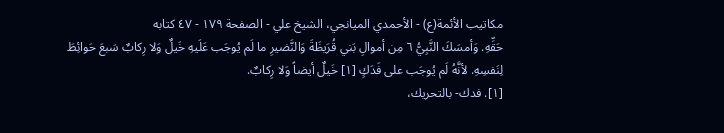مكاتيب الأئمة(ع) - الأحمدي الميانجي، الشيخ علي - الصفحة ١٧٩ - ٤٧ كتابه
حَقِّهِ. وَأمسَكَ النَّبِيُّ ٦ مِن أموالِ بَني قُرَيظَةَ وَالنَّضيرِ ما لَم يُوجَب عَلَيهِ خَيلٌ وَلا رِكابٌ سَبعَ حَوائِطَ لِنَفسِهِ. لأنَّهُ لَم يُوجَب على فَدَكٍ [١] خَيلٌ أيضاً وَلا رِكابٌ.
[١]. فدك- بالتحريك،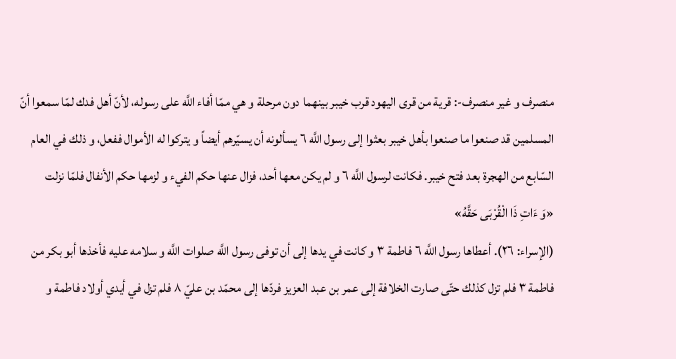منصرف و غير منصرف-: قرية من قرى اليهود قرب خيبر بينهما دون مرحلة و هي ممّا أفاء اللَّه على رسوله، لأنّ أهل فدك لمّا سمعوا أنّ المسلمين قد صنعوا ما صنعوا بأهل خيبر بعثوا إلى رسول اللَّه ٦ يسألونه أن يسيّرهم أيضاً و يتركوا له الأموال ففعل، و ذلك في العام السّابع من الهجرة بعد فتح خيبر. فكانت لرسول اللَّه ٦ و لم يكن معها أحد، فزال عنها حكم الفيء و لزمها حكم الأنفال فلمّا نزلت
«وَ ءَاتِ ذَا الْقُرْبَى حَقَّهُ»
(الإسراء: ٢٦). أعطاها رسول اللَّه ٦ فاطمة ٣ و كانت في يدها إلى أن توفى رسول اللَّه صلوات اللَّه و سلامه عليه فأخذها أبو بكر من فاطمة ٣ فلم تزل كذلك حتّى صارت الخلافة إلى عمر بن عبد العزيز فردّها إلى محمّد بن عليّ ٨ فلم تزل في أيدي أولاد فاطمة و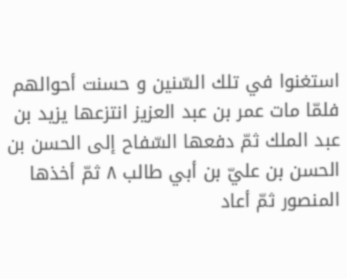استغنوا في تلك السّنين و حسنت أحوالهم فلمّا مات عمر بن عبد العزيز انتزعها يزيد بن عبد الملك ثمّ دفعها السّفاح إلى الحسن بن الحسن بن عليّ بن أبي طالب ٨ ثمّ أخذها المنصور ثمّ أعاد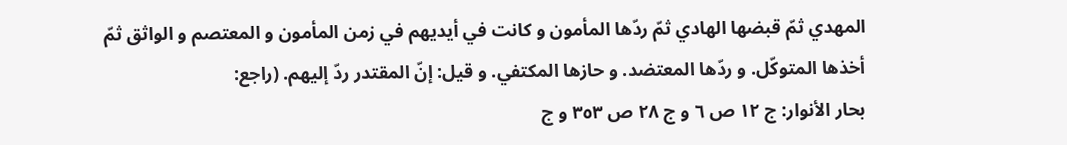المهدي ثمّ قبضها الهادي ثمّ ردّها المأمون و كانت في أيديهم في زمن المأمون و المعتصم و الواثق ثمّ أخذها المتوكّل. و ردّها المعتضد. و حازها المكتفي. و قيل: إنّ المقتدر ردّ إليهم. (راجع:
بحار الأنوار: ج ١٢ ص ٦ و ج ٢٨ ص ٣٥٣ و ج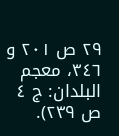٢٩ ص ٢٠١ و ٣٤٦، معجم البلدان: ج ٤ ص ٢٣٩).